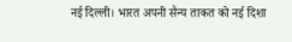नई दिल्ली। भारत अपनी सैन्य ताकत को नई दिशा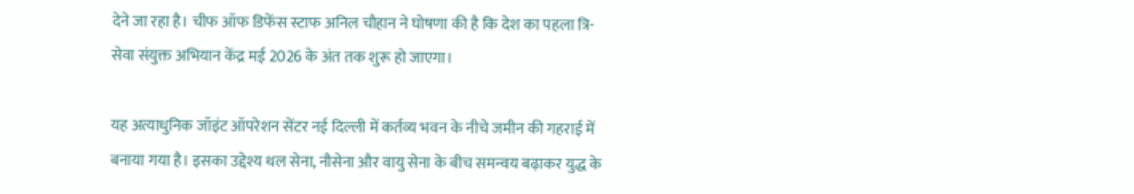देने जा रहा है। चीफ ऑफ डिफेंस स्टाफ अनिल चौहान ने घोषणा की है कि देश का पहला त्रि-सेवा संयुक्त अभियान केंद्र मई 2026 के अंत तक शुरू हो जाएगा।

यह अत्याधुनिक जॉइंट ऑपरेशन सेंटर नई दिल्ली में कर्तव्य भवन के नीचे जमीन की गहराई में बनाया गया है। इसका उद्देश्य थल सेना, नौसेना और वायु सेना के बीच समन्वय बढ़ाकर युद्ध के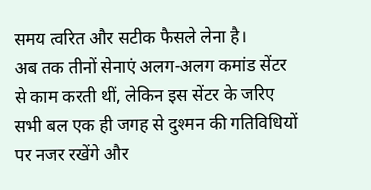समय त्वरित और सटीक फैसले लेना है।
अब तक तीनों सेनाएं अलग-अलग कमांड सेंटर से काम करती थीं, लेकिन इस सेंटर के जरिए सभी बल एक ही जगह से दुश्मन की गतिविधियों पर नजर रखेंगे और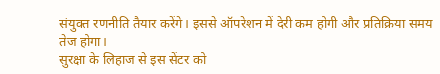संयुक्त रणनीति तैयार करेंगे। इससे ऑपरेशन में देरी कम होगी और प्रतिक्रिया समय तेज होगा।
सुरक्षा के लिहाज से इस सेंटर को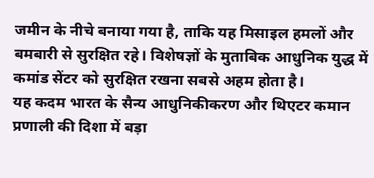जमीन के नीचे बनाया गया है, ताकि यह मिसाइल हमलों और बमबारी से सुरक्षित रहे। विशेषज्ञों के मुताबिक आधुनिक युद्ध में कमांड सेंटर को सुरक्षित रखना सबसे अहम होता है।
यह कदम भारत के सैन्य आधुनिकीकरण और थिएटर कमान प्रणाली की दिशा में बड़ा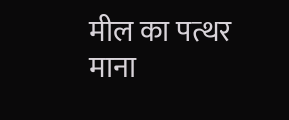मील का पत्थर माना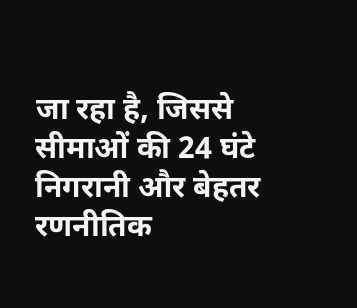जा रहा है, जिससे सीमाओं की 24 घंटे निगरानी और बेहतर रणनीतिक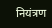नियंत्रण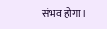संभव होगा।